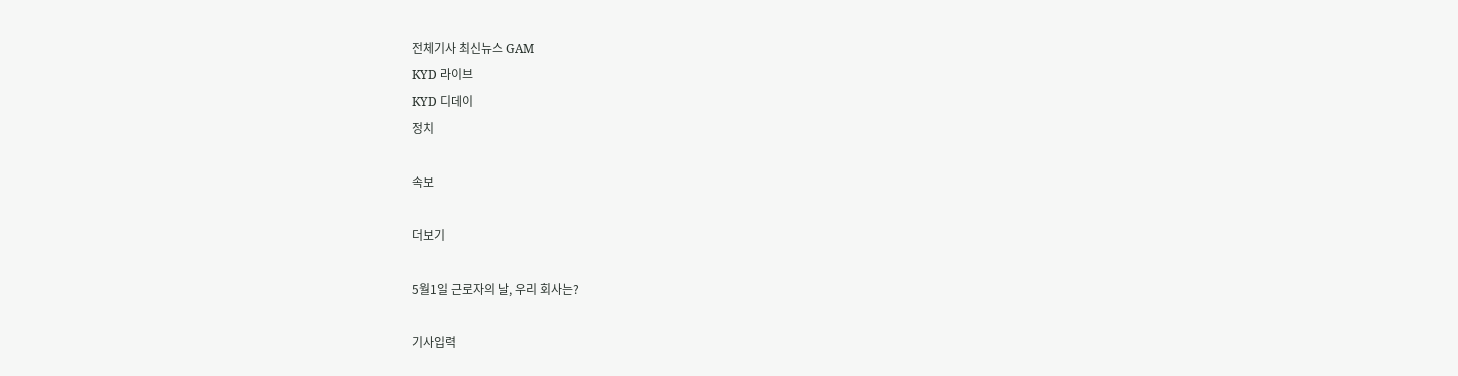전체기사 최신뉴스 GAM
KYD 라이브
KYD 디데이
정치

속보

더보기

5월1일 근로자의 날, 우리 회사는?

기사입력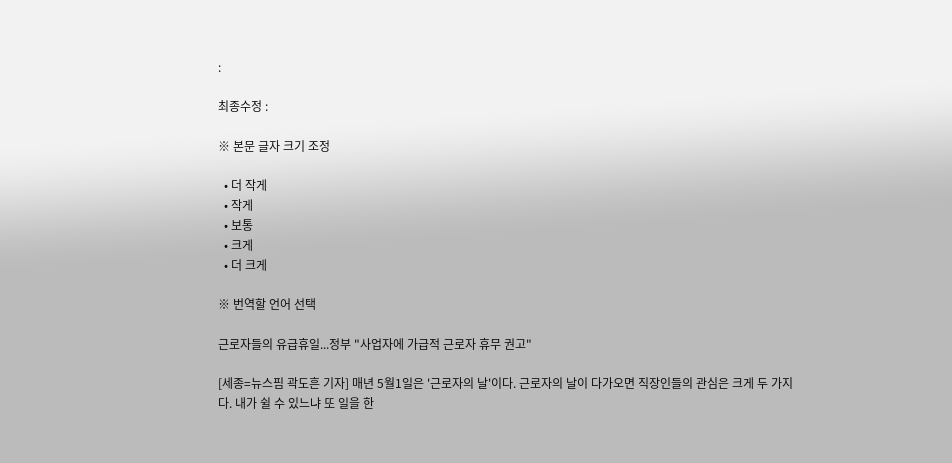:

최종수정 :

※ 본문 글자 크기 조정

  • 더 작게
  • 작게
  • 보통
  • 크게
  • 더 크게

※ 번역할 언어 선택

근로자들의 유급휴일...정부 "사업자에 가급적 근로자 휴무 권고"

[세종=뉴스핌 곽도흔 기자] 매년 5월1일은 '근로자의 날'이다. 근로자의 날이 다가오면 직장인들의 관심은 크게 두 가지다. 내가 쉴 수 있느냐 또 일을 한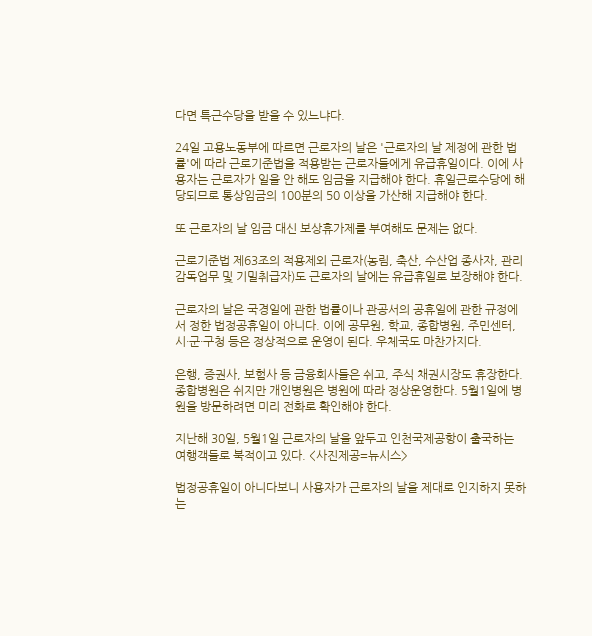다면 특근수당을 받을 수 있느냐다.

24일 고용노동부에 따르면 근로자의 날은 '근로자의 날 제정에 관한 법률'에 따라 근로기준법을 적용받는 근로자들에게 유급휴일이다. 이에 사용자는 근로자가 일을 안 해도 임금을 지급해야 한다. 휴일근로수당에 해당되므로 통상임금의 100분의 50 이상을 가산해 지급해야 한다.

또 근로자의 날 임금 대신 보상휴가제를 부여해도 문제는 없다.

근로기준법 제63조의 적용제외 근로자(농림, 축산, 수산업 종사자, 관리 감독업무 및 기밀취급자)도 근로자의 날에는 유급휴일로 보장해야 한다.

근로자의 날은 국경일에 관한 법률이나 관공서의 공휴일에 관한 규정에서 정한 법정공휴일이 아니다. 이에 공무원, 학교, 종합병원, 주민센터, 시·군·구청 등은 정상적으로 운영이 된다. 우체국도 마찬가지다.

은행, 증권사, 보험사 등 금융회사들은 쉬고, 주식 채권시장도 휴장한다. 종합병원은 쉬지만 개인병원은 병원에 따라 정상운영한다. 5월1일에 병원을 방문하려면 미리 전화로 확인해야 한다.

지난해 30일, 5월1일 근로자의 날을 앞두고 인천국제공항이 출국하는 여행객들로 북적이고 있다. <사진제공=뉴시스>

법정공휴일이 아니다보니 사용자가 근로자의 날을 제대로 인지하지 못하는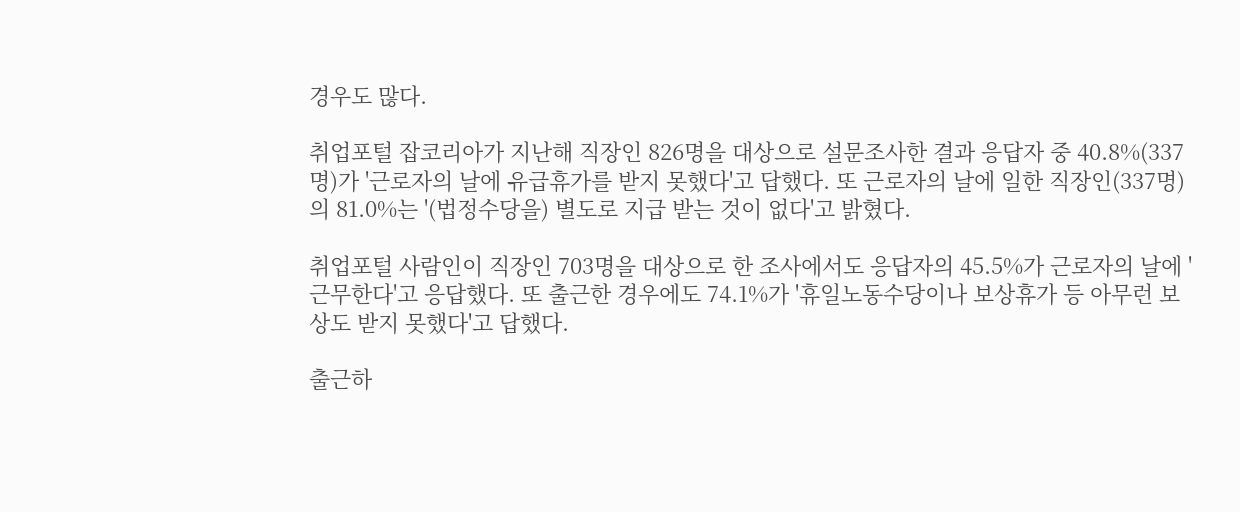경우도 많다.

취업포털 잡코리아가 지난해 직장인 826명을 대상으로 설문조사한 결과 응답자 중 40.8%(337명)가 '근로자의 날에 유급휴가를 받지 못했다'고 답했다. 또 근로자의 날에 일한 직장인(337명)의 81.0%는 '(법정수당을) 별도로 지급 받는 것이 없다'고 밝혔다.

취업포털 사람인이 직장인 703명을 대상으로 한 조사에서도 응답자의 45.5%가 근로자의 날에 '근무한다'고 응답했다. 또 출근한 경우에도 74.1%가 '휴일노동수당이나 보상휴가 등 아무런 보상도 받지 못했다'고 답했다.

출근하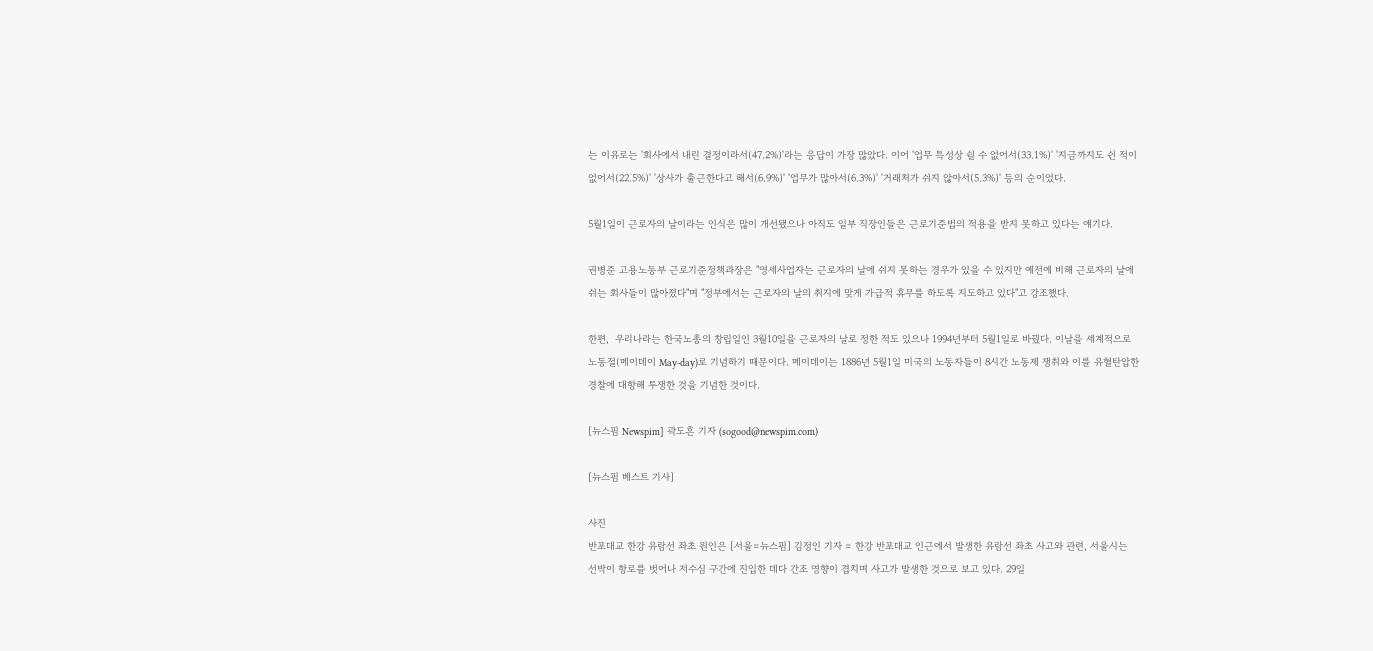는 이유로는 '회사에서 내린 결정이라서(47.2%)'라는 응답이 가장 많았다. 이어 '업무 특성상 쉴 수 없어서(33.1%)' '지금까지도 쉰 적이 없어서(22.5%)' '상사가 출근한다고 해서(6.9%)' '업무가 많아서(6.3%)' '거래처가 쉬지 않아서(5.3%)' 등의 순이었다.

5월1일이 근로자의 날이라는 인식은 많이 개선됐으나 아직도 일부 직장인들은 근로기준법의 적용을 받지 못하고 있다는 얘기다.

권병준 고용노동부 근로기준정책과장은 "영세사업자는 근로자의 날에 쉬지 못하는 경우가 있을 수 있지만 예전에 비해 근로자의 날에 쉬는 회사들이 많아졌다"며 "정부에서는 근로자의 날의 취지에 맞게 가급적 휴무를 하도록 지도하고 있다"고 강조했다.

한편,  우리나라는 한국노총의 창립일인 3월10일을 근로자의 날로 정한 적도 있으나 1994년부터 5월1일로 바꿨다. 이날을 세계적으로 노동절(메이데이 May-day)로 기념하기 때문이다. 메이데이는 1886년 5월1일 미국의 노동자들이 8시간 노동제 쟁취와 이를 유혈탄압한 경찰에 대항해 투쟁한 것을 기념한 것이다.

[뉴스핌 Newspim] 곽도흔 기자 (sogood@newspim.com)

[뉴스핌 베스트 기사]

사진
반포대교 한강 유람선 좌초 원인은 [서울=뉴스핌] 김정인 기자 = 한강 반포대교 인근에서 발생한 유람선 좌초 사고와 관련, 서울시는 선박이 항로를 벗어나 저수심 구간에 진입한 데다 간조 영향이 겹치며 사고가 발생한 것으로 보고 있다. 29일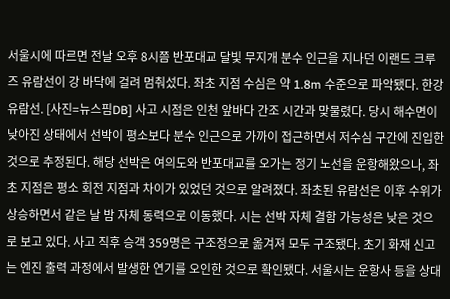서울시에 따르면 전날 오후 8시쯤 반포대교 달빛 무지개 분수 인근을 지나던 이랜드 크루즈 유람선이 강 바닥에 걸려 멈춰섰다. 좌초 지점 수심은 약 1.8m 수준으로 파악됐다. 한강 유람선. [사진=뉴스핌DB] 사고 시점은 인천 앞바다 간조 시간과 맞물렸다. 당시 해수면이 낮아진 상태에서 선박이 평소보다 분수 인근으로 가까이 접근하면서 저수심 구간에 진입한 것으로 추정된다. 해당 선박은 여의도와 반포대교를 오가는 정기 노선을 운항해왔으나, 좌초 지점은 평소 회전 지점과 차이가 있었던 것으로 알려졌다. 좌초된 유람선은 이후 수위가 상승하면서 같은 날 밤 자체 동력으로 이동했다. 시는 선박 자체 결함 가능성은 낮은 것으로 보고 있다. 사고 직후 승객 359명은 구조정으로 옮겨져 모두 구조됐다. 초기 화재 신고는 엔진 출력 과정에서 발생한 연기를 오인한 것으로 확인됐다. 서울시는 운항사 등을 상대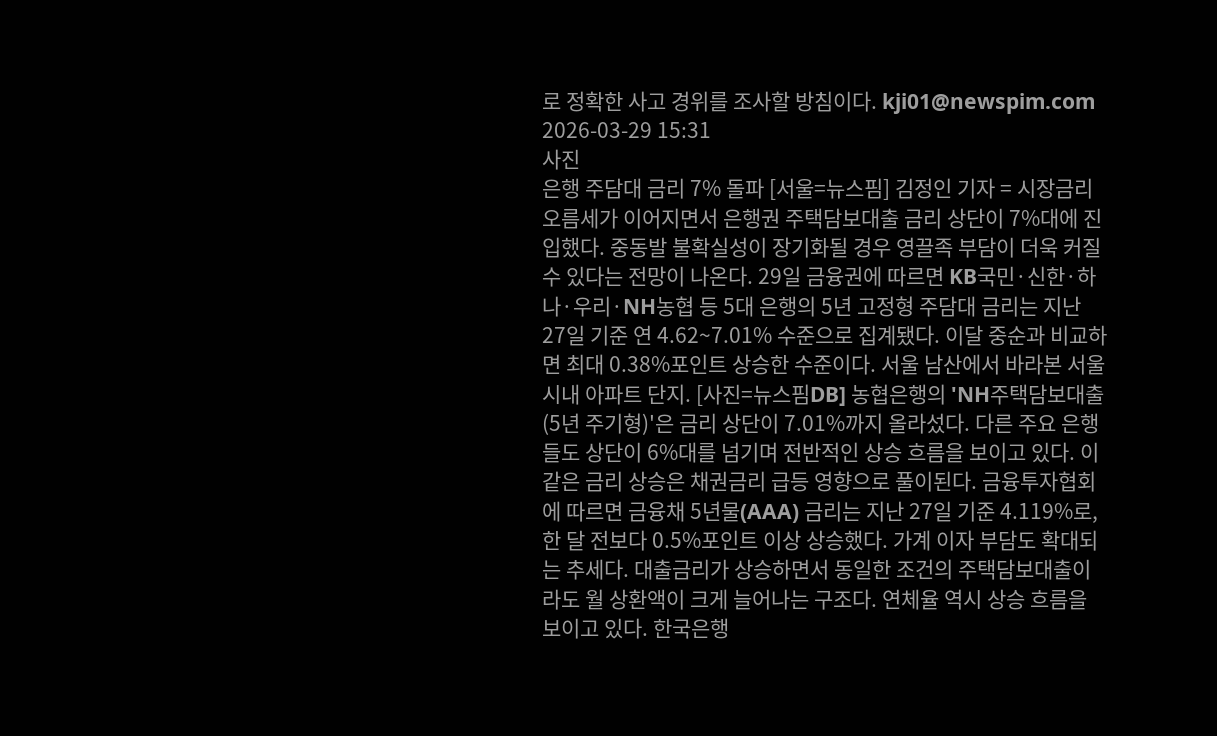로 정확한 사고 경위를 조사할 방침이다. kji01@newspim.com 2026-03-29 15:31
사진
은행 주담대 금리 7% 돌파 [서울=뉴스핌] 김정인 기자 = 시장금리 오름세가 이어지면서 은행권 주택담보대출 금리 상단이 7%대에 진입했다. 중동발 불확실성이 장기화될 경우 영끌족 부담이 더욱 커질 수 있다는 전망이 나온다. 29일 금융권에 따르면 KB국민·신한·하나·우리·NH농협 등 5대 은행의 5년 고정형 주담대 금리는 지난 27일 기준 연 4.62~7.01% 수준으로 집계됐다. 이달 중순과 비교하면 최대 0.38%포인트 상승한 수준이다. 서울 남산에서 바라본 서울 시내 아파트 단지. [사진=뉴스핌DB] 농협은행의 'NH주택담보대출(5년 주기형)'은 금리 상단이 7.01%까지 올라섰다. 다른 주요 은행들도 상단이 6%대를 넘기며 전반적인 상승 흐름을 보이고 있다. 이 같은 금리 상승은 채권금리 급등 영향으로 풀이된다. 금융투자협회에 따르면 금융채 5년물(AAA) 금리는 지난 27일 기준 4.119%로, 한 달 전보다 0.5%포인트 이상 상승했다. 가계 이자 부담도 확대되는 추세다. 대출금리가 상승하면서 동일한 조건의 주택담보대출이라도 월 상환액이 크게 늘어나는 구조다. 연체율 역시 상승 흐름을 보이고 있다. 한국은행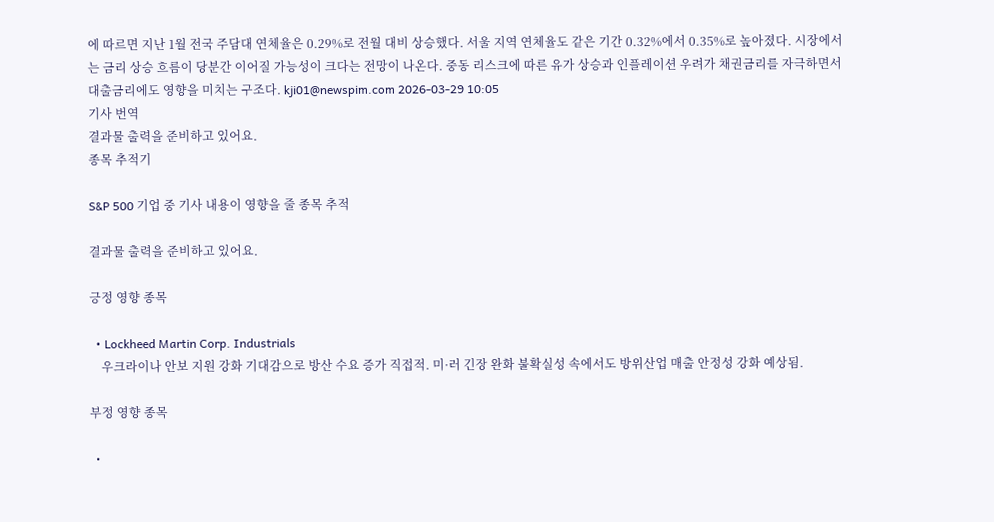에 따르면 지난 1월 전국 주담대 연체율은 0.29%로 전월 대비 상승했다. 서울 지역 연체율도 같은 기간 0.32%에서 0.35%로 높아졌다. 시장에서는 금리 상승 흐름이 당분간 이어질 가능성이 크다는 전망이 나온다. 중동 리스크에 따른 유가 상승과 인플레이션 우려가 채권금리를 자극하면서 대출금리에도 영향을 미치는 구조다. kji01@newspim.com 2026-03-29 10:05
기사 번역
결과물 출력을 준비하고 있어요.
종목 추적기

S&P 500 기업 중 기사 내용이 영향을 줄 종목 추적

결과물 출력을 준비하고 있어요.

긍정 영향 종목

  • Lockheed Martin Corp. Industrials
    우크라이나 안보 지원 강화 기대감으로 방산 수요 증가 직접적. 미·러 긴장 완화 불확실성 속에서도 방위산업 매출 안정성 강화 예상됨.

부정 영향 종목

  •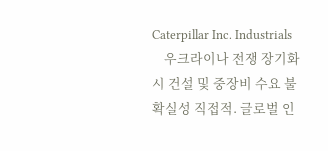Caterpillar Inc. Industrials
    우크라이나 전쟁 장기화 시 건설 및 중장비 수요 불확실성 직접적. 글로벌 인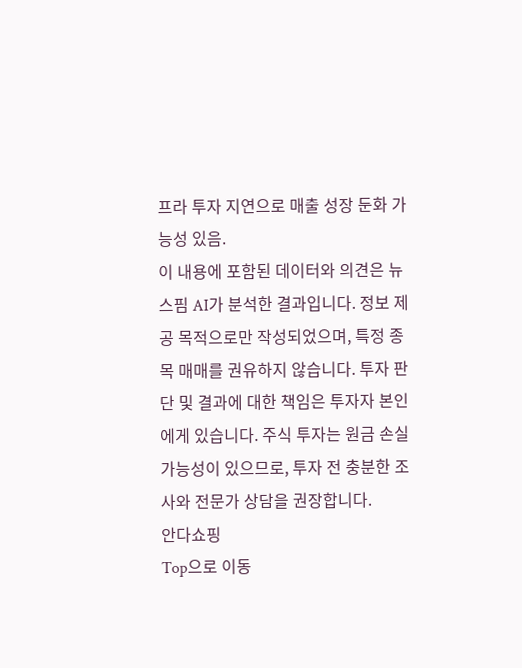프라 투자 지연으로 매출 성장 둔화 가능성 있음.
이 내용에 포함된 데이터와 의견은 뉴스핌 AI가 분석한 결과입니다. 정보 제공 목적으로만 작성되었으며, 특정 종목 매매를 권유하지 않습니다. 투자 판단 및 결과에 대한 책임은 투자자 본인에게 있습니다. 주식 투자는 원금 손실 가능성이 있으므로, 투자 전 충분한 조사와 전문가 상담을 권장합니다.
안다쇼핑
Top으로 이동